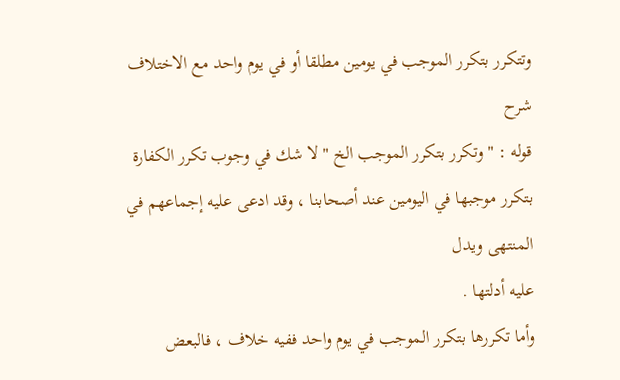وتتكرر بتكرر الموجب في يومين مطلقا أو في يوم واحد مع الاختلاف
شرح
قوله : " وتكرر بتكرر الموجب الخ " لا شك في وجوب تكرر الكفارة
بتكرر موجبها في اليومين عند أصحابنا ، وقد ادعى عليه إجماعهم في المنتهى ويدل
عليه أدلتها .
وأما تكررها بتكرر الموجب في يوم واحد ففيه خلاف ، فالبعض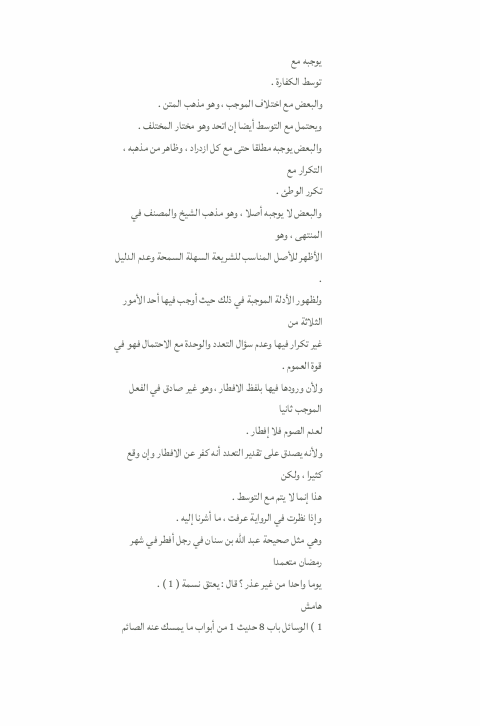يوجبه مع
توسط الكفارة .
والبعض مع اختلاف الموجب ، وهو مذهب المتن .
ويحتمل مع التوسط أيضا إن اتحد وهو مختار المختلف .
والبعض يوجبه مطلقا حتى مع كل ازدراد ، وظاهر من مذهبه ، التكرار مع
تكرر الوطئ .
والبعض لا يوجبه أصلا ، وهو مذهب الشيخ والمصنف في المنتهى ، وهو
الأظهر للأصل المناسب للشريعة السهلة السمحة وعدم الدليل .
ولظهور الأدلة الموجبة في ذلك حيث أوجب فيها أحد الأمور الثلاثة من
غير تكرار فيها وعدم سؤال التعدد والوحدة مع الاحتمال فهو في قوة العموم .
ولأن ورودها فيها بلفظ الافطار ، وهو غير صادق في الفعل الموجب ثانيا
لعدم الصوم فلا إفطار .
ولأنه يصدق على تقدير التعدد أنه كفر عن الافطار وإن وقع كثيرا ، ولكن
هذا إنما لا يتم مع التوسط .
وإذا نظرت في الرواية عرفت ، ما أشرنا إليه .
وهي مثل صحيحة عبد الله بن سنان في رجل أفطر في شهر رمضان متعمدا
يوما واحدا من غير عذر ؟ قال : يعتق نسمة ( 1 ) .
هامش
1 ) الوسائل باب 8 حديث 1 من أبواب ما يمسك عنه الصائم